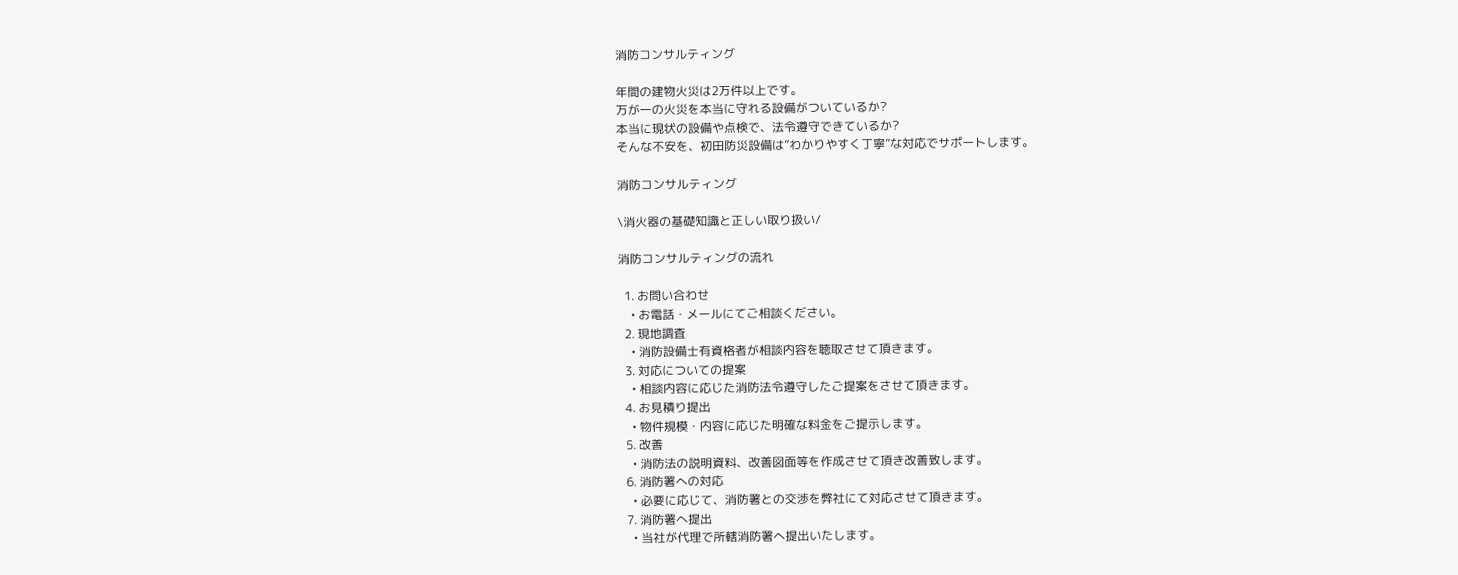消防コンサルティング

年間の建物火災は2万件以上です。
万が一の火災を本当に守れる設備がついているか?
本当に現状の設備や点検で、法令遵守できているか?
そんな不安を、初田防災設備は”わかりやすく丁寧”な対応でサポートします。

消防コンサルティング

\消火器の基礎知識と正しい取り扱い/

消防コンサルティングの流れ

  1. お問い合わせ
    • お電話・メールにてご相談ください。
  2. 現地調査
    • 消防設備士有資格者が相談内容を聴取させて頂きます。
  3. 対応についての提案
    • 相談内容に応じた消防法令遵守したご提案をさせて頂きます。
  4. お見積り提出
    • 物件規模・内容に応じた明確な料金をご提示します。
  5. 改善
    • 消防法の説明資料、改善図面等を作成させて頂き改善致します。
  6. 消防署への対応
    • 必要に応じて、消防署との交渉を弊社にて対応させて頂きます。
  7. 消防署へ提出
    • 当社が代理で所轄消防署へ提出いたします。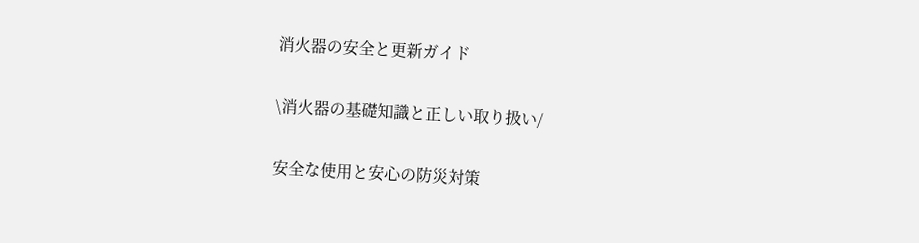消火器の安全と更新ガイド

\消火器の基礎知識と正しい取り扱い/

安全な使用と安心の防災対策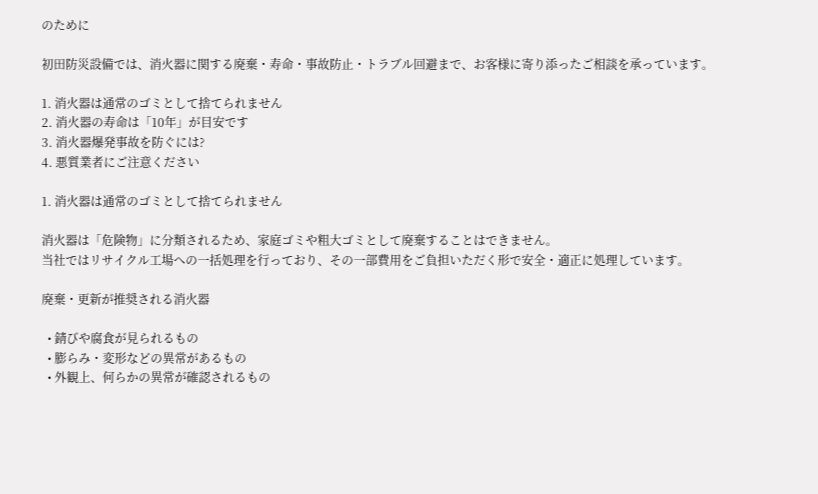のために

初田防災設備では、消火器に関する廃棄・寿命・事故防止・トラブル回避まで、お客様に寄り添ったご相談を承っています。

1. 消火器は通常のゴミとして捨てられません
2. 消火器の寿命は「10年」が目安です
3. 消火器爆発事故を防ぐには?
4. 悪質業者にご注意ください

1. 消火器は通常のゴミとして捨てられません

消火器は「危険物」に分類されるため、家庭ゴミや粗大ゴミとして廃棄することはできません。
当社ではリサイクル工場への一括処理を行っており、その一部費用をご負担いただく形で安全・適正に処理しています。

廃棄・更新が推奨される消火器

  • 錆びや腐食が見られるもの
  • 膨らみ・変形などの異常があるもの
  • 外観上、何らかの異常が確認されるもの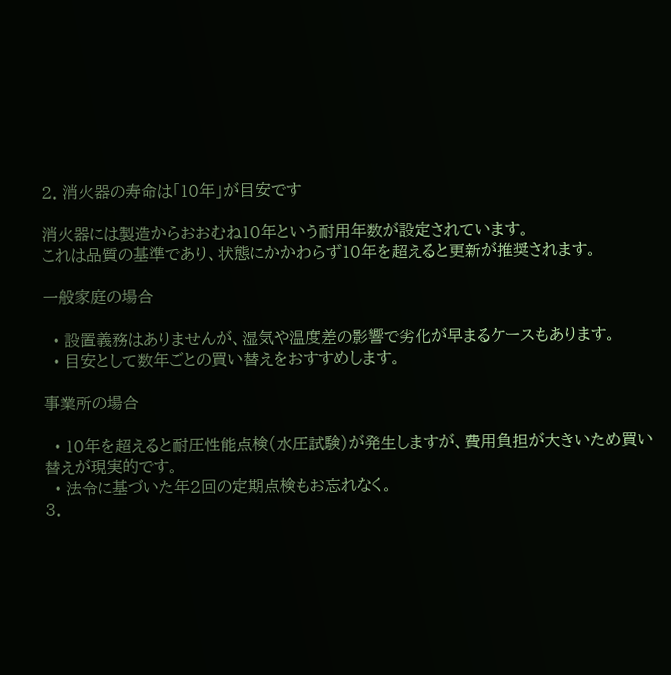2. 消火器の寿命は「10年」が目安です

消火器には製造からおおむね10年という耐用年数が設定されています。
これは品質の基準であり、状態にかかわらず10年を超えると更新が推奨されます。

一般家庭の場合

  • 設置義務はありませんが、湿気や温度差の影響で劣化が早まるケースもあります。
  • 目安として数年ごとの買い替えをおすすめします。

事業所の場合

  • 10年を超えると耐圧性能点検(水圧試験)が発生しますが、費用負担が大きいため買い替えが現実的です。
  • 法令に基づいた年2回の定期点検もお忘れなく。
3.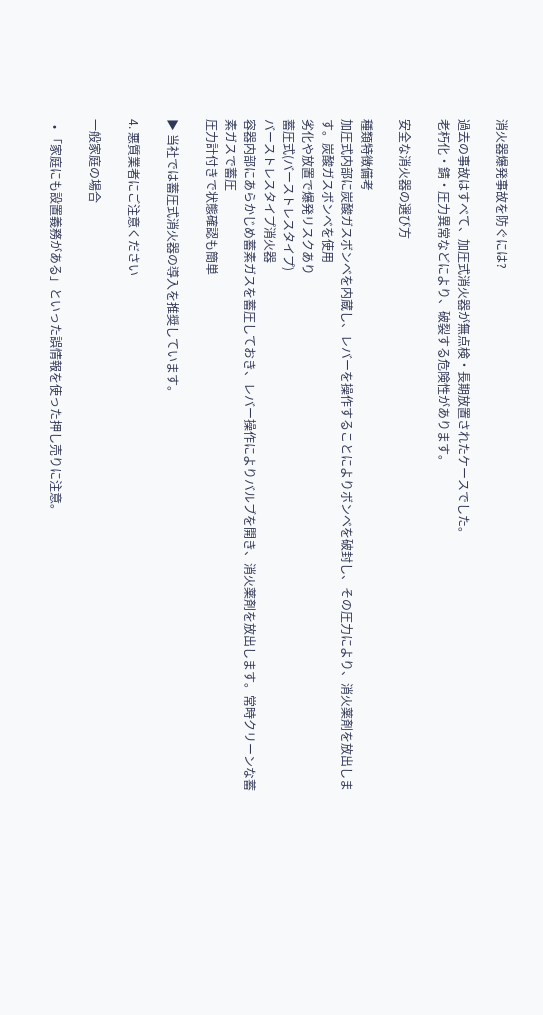消火器爆発事故を防ぐには?

過去の事故はすべて、加圧式消火器が無点検・長期放置されたケースでした。
老朽化・錆・圧力異常などにより、破裂する危険性があります。

安全な消火器の選び方

種類特徴備考
加圧式内部に炭酸ガスボンベを内蔵し、レバーを操作することによりボンベを破封し、その圧力により、消火薬剤を放出します。炭酸ガスボンベを使用
劣化や放置で爆発リスクあり
蓄圧式(バーストレスタイプ)
バーストレスタイプ消火器
容器内部にあらかじめ蓄素ガスを蓄圧しておき、レバー操作によりバルブを開き、消火薬剤を放出します。常時クリーンな蓄素ガスで蓄圧
圧力計付きで状態確認も簡単

▶ 当社では蓄圧式消火器の導入を推奨しています。

4. 悪質業者にご注意ください

一般家庭の場合

  • 「家庭にも設置義務がある」といった誤情報を使った押し売りに注意。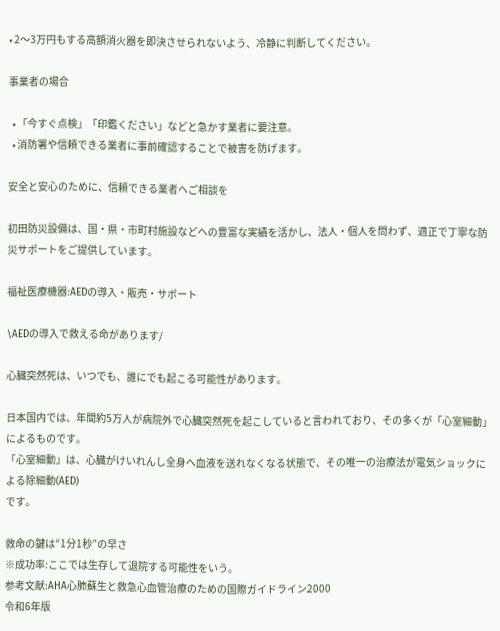• 2〜3万円もする高額消火器を即決させられないよう、冷静に判断してください。

事業者の場合

  • 「今すぐ点検」「印鑑ください」などと急かす業者に要注意。
  • 消防署や信頼できる業者に事前確認することで被害を防げます。

安全と安心のために、信頼できる業者へご相談を

初田防災設備は、国・県・市町村施設などへの豊富な実績を活かし、法人・個人を問わず、適正で丁寧な防災サポートをご提供しています。

福祉医療機器:AEDの導入・販売・サポート

\AEDの導入で救える命があります/

心臓突然死は、いつでも、誰にでも起こる可能性があります。

日本国内では、年間約5万人が病院外で心臓突然死を起こしていると言われており、その多くが「心室細動」によるものです。
「心室細動」は、心臓がけいれんし全身へ血液を送れなくなる状態で、その唯一の治療法が電気ショックによる除細動(AED)
です。

救命の鍵は“1分1秒”の早さ
※成功率:ここでは生存して退院する可能性をいう。
参考文献:AHA心肺蘇生と救急心血管治療のための国際ガイドライン2000
令和6年版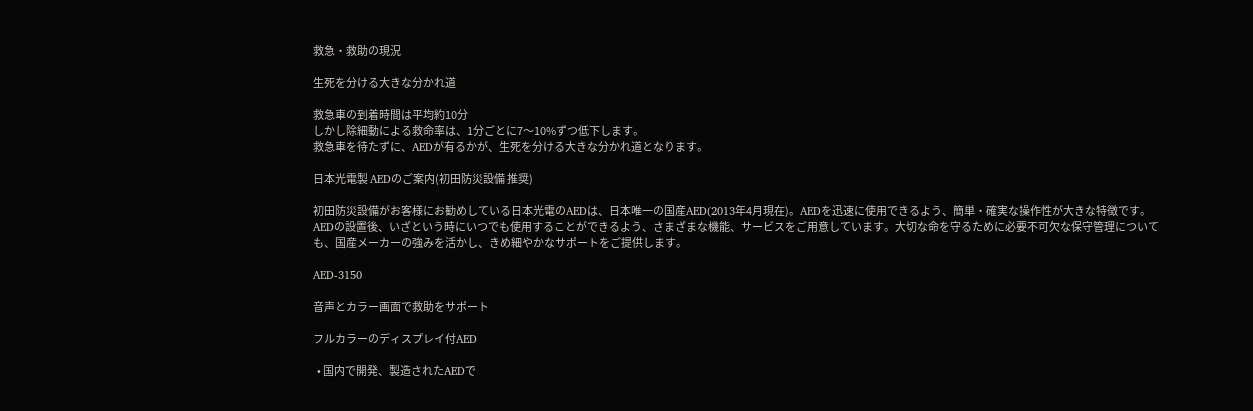救急・救助の現況

生死を分ける大きな分かれ道

救急車の到着時間は平均約10分
しかし除細動による救命率は、1分ごとに7〜10%ずつ低下します。
救急車を待たずに、AEDが有るかが、生死を分ける大きな分かれ道となります。

日本光電製 AEDのご案内(初田防災設備 推奨)

初田防災設備がお客様にお勧めしている日本光電のAEDは、日本唯一の国産AED(2013年4月現在)。AEDを迅速に使用できるよう、簡単・確実な操作性が大きな特徴です。 AEDの設置後、いざという時にいつでも使用することができるよう、さまざまな機能、サービスをご用意しています。大切な命を守るために必要不可欠な保守管理についても、国産メーカーの強みを活かし、きめ細やかなサポートをご提供します。

AED-3150

音声とカラー画面で救助をサポート

フルカラーのディスプレイ付AED

  • 国内で開発、製造されたAEDで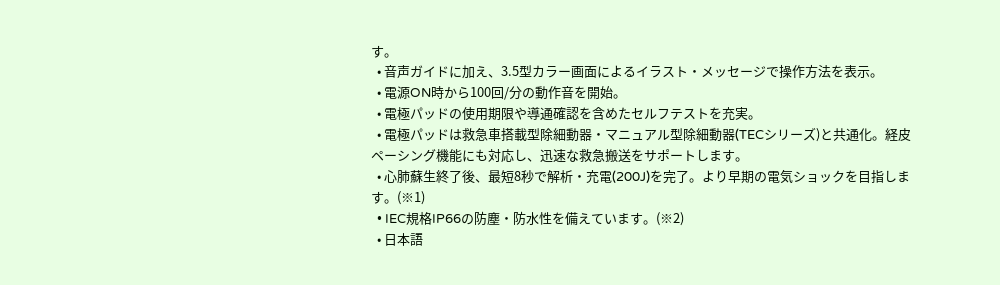す。
  • 音声ガイドに加え、3.5型カラー画面によるイラスト・メッセージで操作方法を表示。
  • 電源ON時から100回/分の動作音を開始。
  • 電極パッドの使用期限や導通確認を含めたセルフテストを充実。
  • 電極パッドは救急車搭載型除細動器・マニュアル型除細動器(TECシリーズ)と共通化。経皮ペーシング機能にも対応し、迅速な救急搬送をサポートします。
  • 心肺蘇生終了後、最短8秒で解析・充電(200J)を完了。より早期の電気ショックを目指します。(※1)
  • IEC規格IP66の防塵・防水性を備えています。(※2)
  • 日本語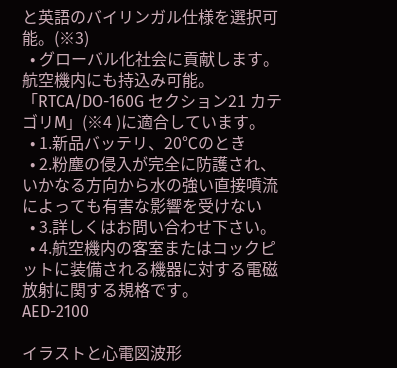と英語のバイリンガル仕様を選択可能。(※3)
  • グローバル化社会に貢献します。 航空機内にも持込み可能。「RTCA/DO-160G セクション21 カテゴリM」(※4 )に適合しています。
  • 1.新品バッテリ、20℃のとき
  • 2.粉塵の侵入が完全に防護され、いかなる方向から水の強い直接噴流によっても有害な影響を受けない
  • 3.詳しくはお問い合わせ下さい。
  • 4.航空機内の客室またはコックピットに装備される機器に対する電磁放射に関する規格です。
AED-2100

イラストと心電図波形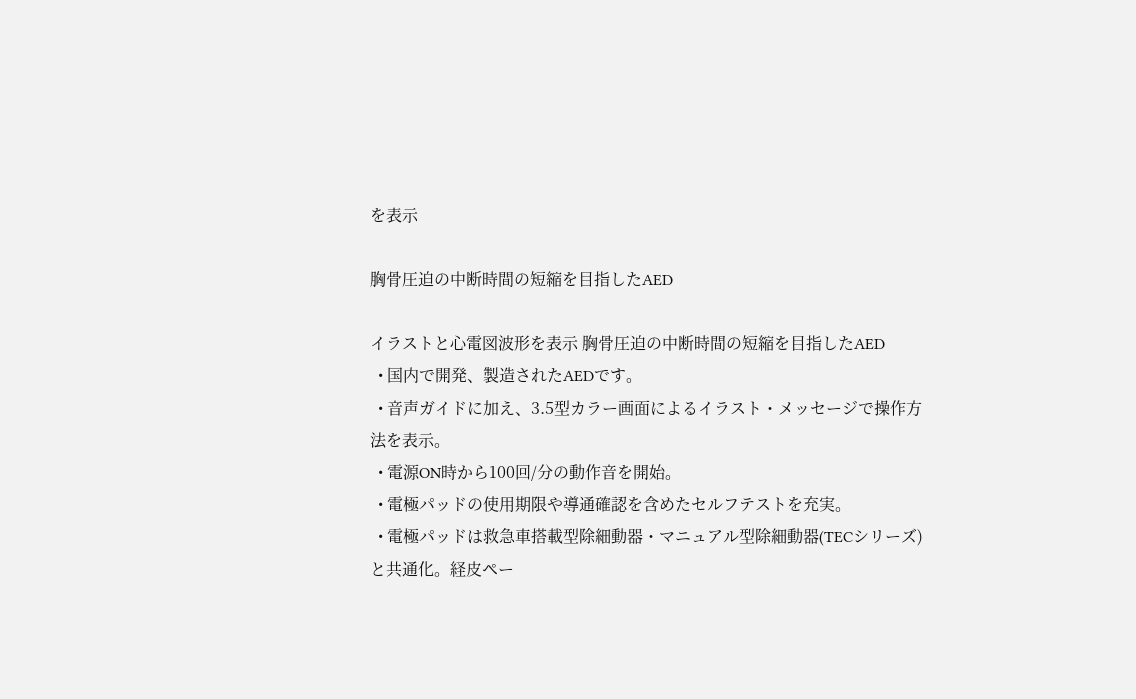を表示

胸骨圧迫の中断時間の短縮を目指したAED

イラストと心電図波形を表示 胸骨圧迫の中断時間の短縮を目指したAED
  • 国内で開発、製造されたAEDです。
  • 音声ガイドに加え、3.5型カラー画面によるイラスト・メッセージで操作方法を表示。
  • 電源ON時から100回/分の動作音を開始。
  • 電極パッドの使用期限や導通確認を含めたセルフテストを充実。
  • 電極パッドは救急車搭載型除細動器・マニュアル型除細動器(TECシリーズ)と共通化。経皮ペー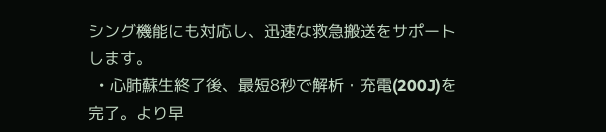シング機能にも対応し、迅速な救急搬送をサポートします。
  • 心肺蘇生終了後、最短8秒で解析・充電(200J)を完了。より早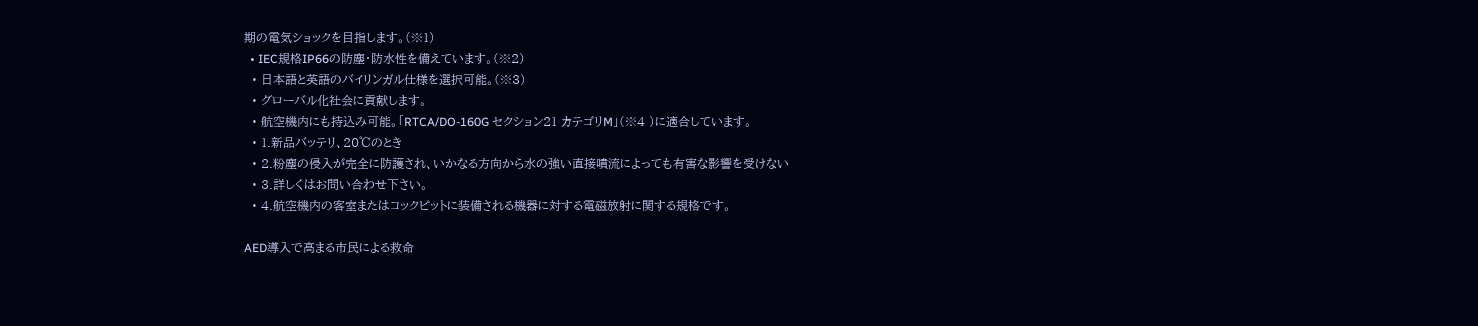期の電気ショックを目指します。(※1)
  • IEC規格IP66の防塵・防水性を備えています。(※2)
  • 日本語と英語のバイリンガル仕様を選択可能。(※3)
  • グローバル化社会に貢献します。
  • 航空機内にも持込み可能。「RTCA/DO-160G セクション21 カテゴリM」(※4 )に適合しています。
  • 1.新品バッテリ、20℃のとき
  • 2.粉塵の侵入が完全に防護され、いかなる方向から水の強い直接噴流によっても有害な影響を受けない
  • 3.詳しくはお問い合わせ下さい。
  • 4.航空機内の客室またはコックピットに装備される機器に対する電磁放射に関する規格です。

AED導入で高まる市民による救命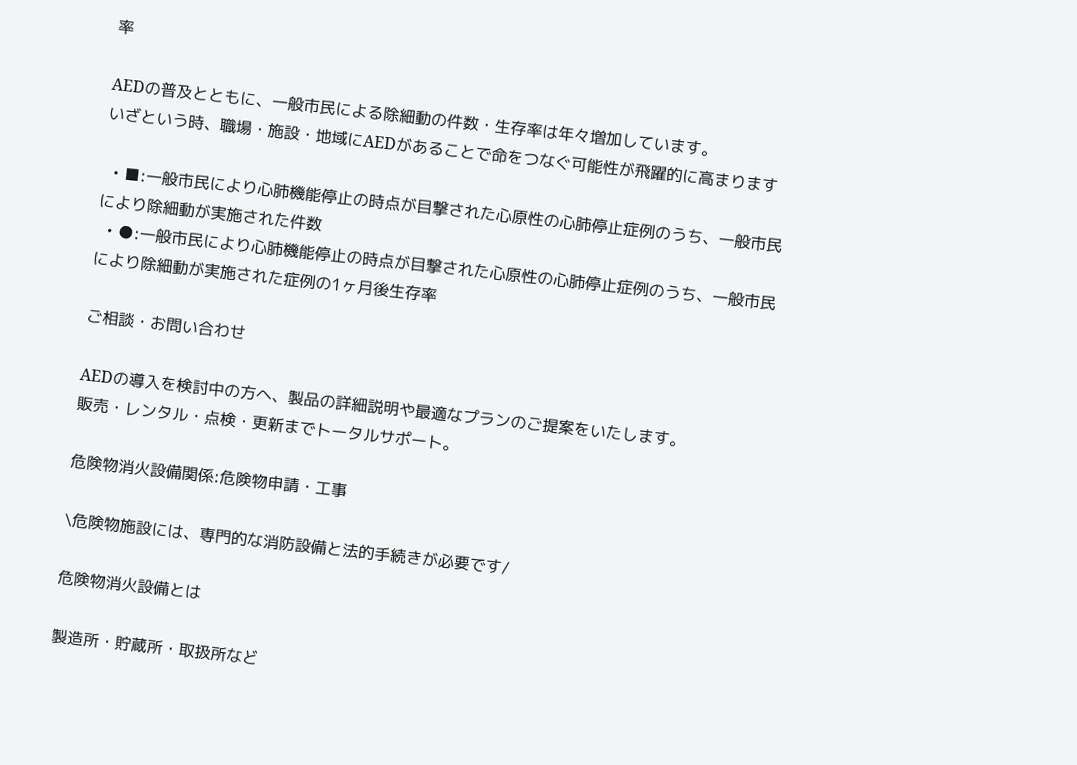率

AEDの普及とともに、一般市民による除細動の件数・生存率は年々増加しています。
いざという時、職場・施設・地域にAEDがあることで命をつなぐ可能性が飛躍的に高まります

  • ■:一般市民により心肺機能停止の時点が目撃された心原性の心肺停止症例のうち、一般市民により除細動が実施された件数
  • ●:一般市民により心肺機能停止の時点が目撃された心原性の心肺停止症例のうち、一般市民により除細動が実施された症例の1ヶ月後生存率

ご相談・お問い合わせ

AEDの導入を検討中の方へ、製品の詳細説明や最適なプランのご提案をいたします。
販売・レンタル・点検・更新までトータルサポート。

危険物消火設備関係:危険物申請・工事

\危険物施設には、専門的な消防設備と法的手続きが必要です/

危険物消火設備とは

製造所・貯蔵所・取扱所など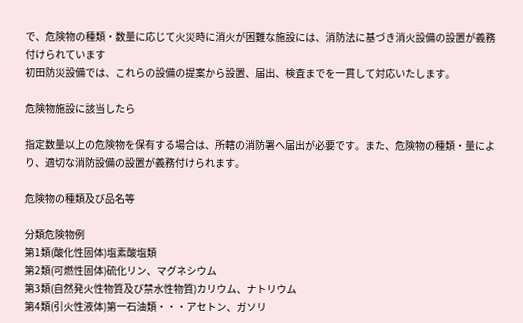で、危険物の種類・数量に応じて火災時に消火が困難な施設には、消防法に基づき消火設備の設置が義務付けられています
初田防災設備では、これらの設備の提案から設置、届出、検査までを一貫して対応いたします。

危険物施設に該当したら

指定数量以上の危険物を保有する場合は、所轄の消防署へ届出が必要です。また、危険物の種類・量により、適切な消防設備の設置が義務付けられます。

危険物の種類及び品名等

分類危険物例
第1類(酸化性固体)塩素酸塩類
第2類(可燃性固体)硫化リン、マグネシウム
第3類(自然発火性物質及び禁水性物質)カリウム、ナトリウム
第4類(引火性液体)第一石油類・・・アセトン、ガソリ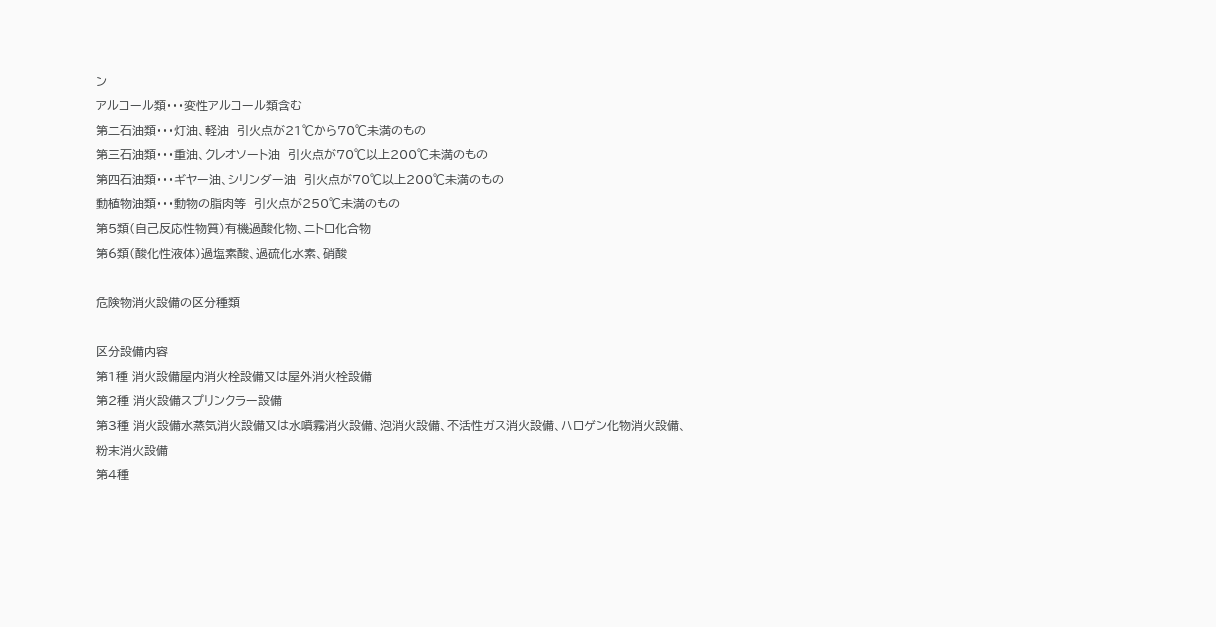ン
アルコール類・・・変性アルコール類含む
第二石油類・・・灯油、軽油  引火点が21℃から70℃未満のもの
第三石油類・・・重油、クレオソート油  引火点が70℃以上200℃未満のもの
第四石油類・・・ギヤー油、シリンダー油  引火点が70℃以上200℃未満のもの
動植物油類・・・動物の脂肉等  引火点が250℃未満のもの
第5類(自己反応性物質)有機過酸化物、ニトロ化合物
第6類(酸化性液体)過塩素酸、過硫化水素、硝酸

危険物消火設備の区分種類

区分設備内容
第1種 消火設備屋内消火栓設備又は屋外消火栓設備
第2種 消火設備スプリンクラー設備
第3種 消火設備水蒸気消火設備又は水噴霧消火設備、泡消火設備、不活性ガス消火設備、ハロゲン化物消火設備、粉末消火設備
第4種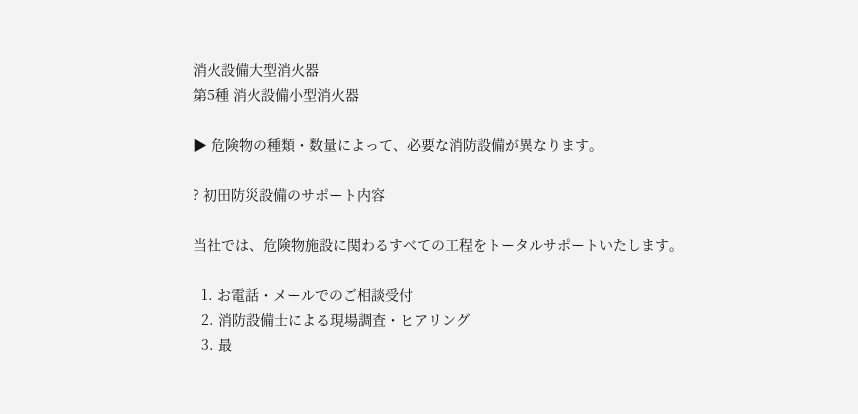消火設備大型消火器
第5種 消火設備小型消火器

▶ 危険物の種類・数量によって、必要な消防設備が異なります。

? 初田防災設備のサポート内容

当社では、危険物施設に関わるすべての工程をトータルサポートいたします。

  1. お電話・メールでのご相談受付
  2. 消防設備士による現場調査・ヒアリング
  3. 最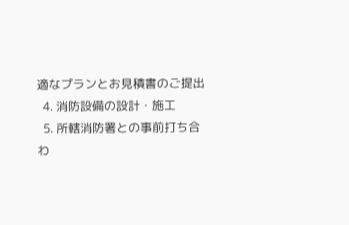適なプランとお見積書のご提出
  4. 消防設備の設計・施工
  5. 所轄消防署との事前打ち合わ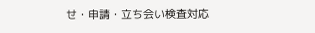せ・申請・立ち会い検査対応